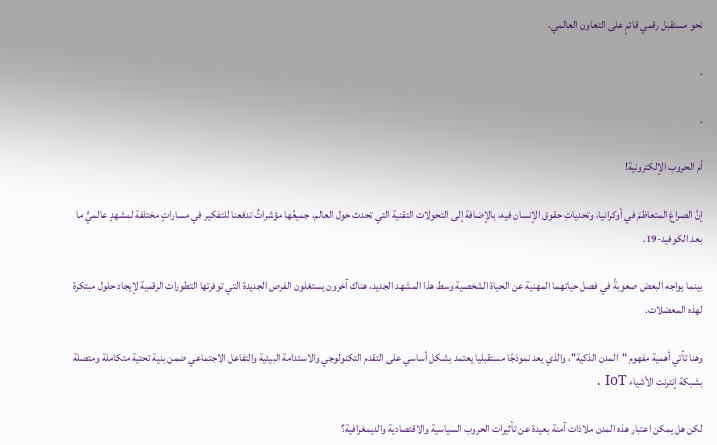نحو مستقبل رقمي قائمٍ على التعاون العالمي.

.

.

أم الحروب الإلكترونية!

إنَّ الصراعَ المتعاظمَ في أوكرانيا، وتحدياتِ حقوق الإنسان فيه، بالإضافة إلى التحولات التقنية التي تحدث حول العالم، جميعُها مؤشراتٌ تدفعنا للتفكير في مساراتٍ مختلفة لمشهدٍ عالميٍّ ما بعد الكوفيد-19.

بينما يواجه البعض صعوبةً في فصل حياتهما المهنية عن الحياة الشخصية وسط هذا المشهد الجديد، هناك آخرون يستغلون الفرص الجديدة التي توفرتها التطورات الرقمية لإيجاد حلول مبتكرة لهذه المعضلات.

وهنا تأتي أهمية مفهوم "المدن الذكية"، والذي يعد نموذجًا مستقبليا يعتمد بشكل أساسي على التقدم التكنولوجي والاستدامة البيئية والتفاعل الاجتماعي ضمن بنية تحتية متكاملة ومتصلة بشبكة إنترنت الأشياء IoT .

لكن هل يمكن اعتبار هذه المدن ملاذات آمنة بعيدة عن تأثيرات الحروب السياسية والاقتصادية والديمغرافية؟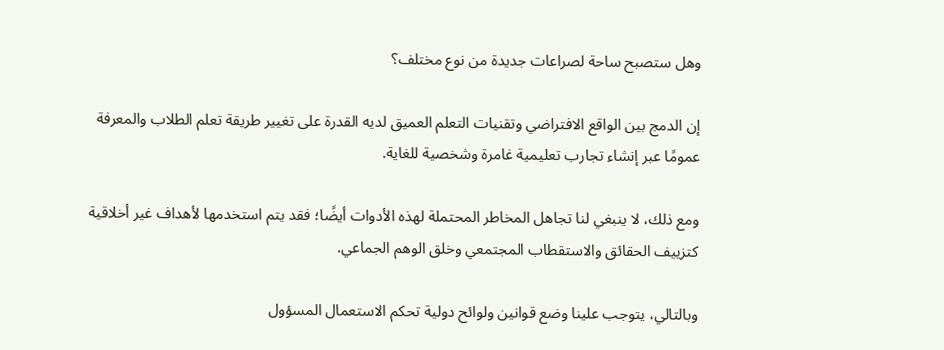وهل ستصبح ساحة لصراعات جديدة من نوع مختلف؟

إن الدمج بين الواقع الافتراضي وتقنيات التعلم العميق لديه القدرة على تغيير طريقة تعلم الطلاب والمعرفة عمومًا عبر إنشاء تجارب تعليمية غامرة وشخصية للغاية.

ومع ذلك، لا ينبغي لنا تجاهل المخاطر المحتملة لهذه الأدوات أيضًا؛ فقد يتم استخدمها لأهداف غير أخلاقية كتزييف الحقائق والاستقطاب المجتمعي وخلق الوهم الجماعي.

وبالتالي، يتوجب علينا وضع قوانين ولوائح دولية تحكم الاستعمال المسؤول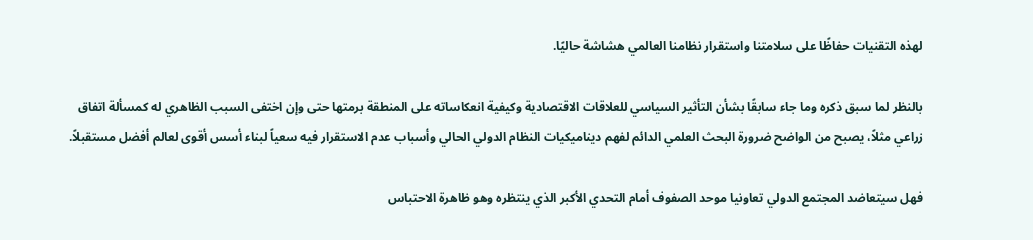لهذه التقنيات حفاظًا على سلامتنا واستقرار نظامنا العالمي هشاشة حاليًا.

بالنظر لما سبق ذكره وما جاء سابقًا بشأن التأثير السياسي للعلاقات الاقتصادية وكيفية انعكاساته على المنطقة برمتها حتى وإن اختفى السبب الظاهري له كمسألة اتفاق زراعي مثلاً، يصبح من الواضح ضرورة البحث العلمي الدائم لفهم ديناميكيات النظام الدولي الحالي وأسباب عدم الاستقرار فيه سعياً لبناء أسس أقوى لعالم أفضل مستقبلاً.

فهل سيتعاضد المجتمع الدولي تعاونيا موحد الصفوف أمام التحدي الأكبر الذي ينتظره وهو ظاهرة الاحتباس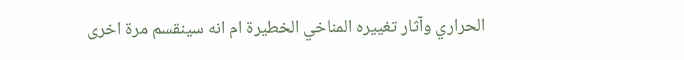الحراري وآثار تغييره المناخي الخطيرة ام انه سينقسم مرة اخرى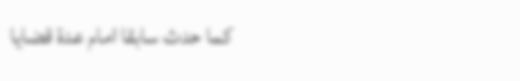كما حدث سابقا امام عدة قضايا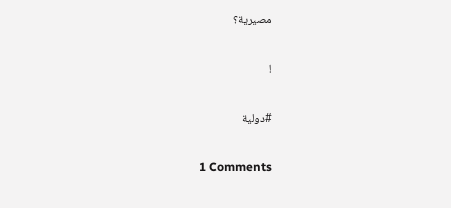مصيرية؟

!

#دولية

1 Comments